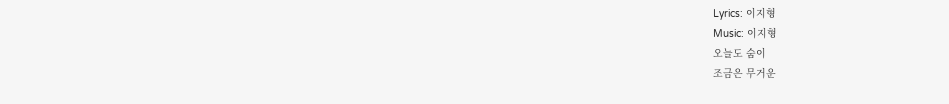Lyrics: 이지형
Music: 이지형
오늘도 숨이
조금은 무거운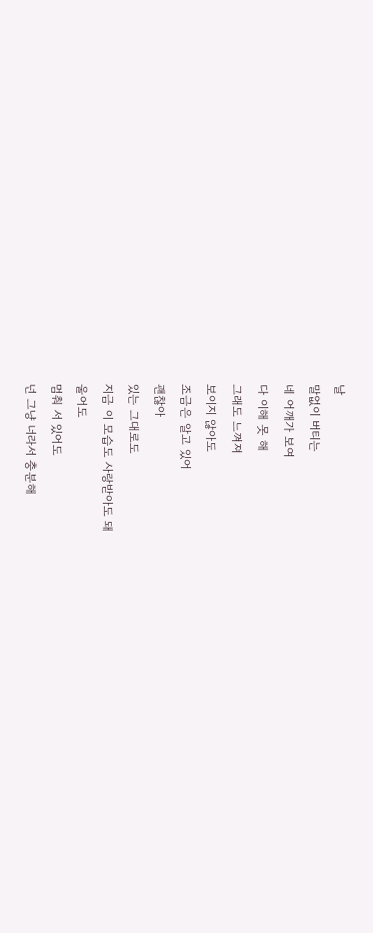날
말없이 버티는
네 어깨가 보여
다 이해 못 해
그래도 느껴져
보이지 않아도
조금은 알고 있어
괜찮아
있는 그대로도
지금 이 모습도 사랑받아도 돼
울어도
멈춰 서 있어도
넌 그냥 너라서 충분해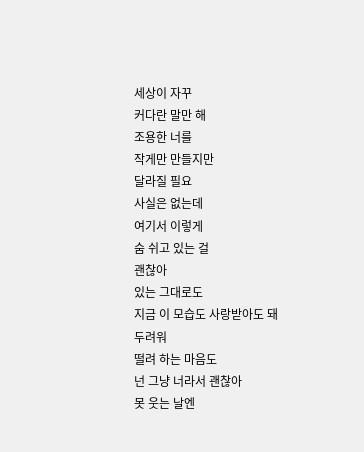세상이 자꾸
커다란 말만 해
조용한 너를
작게만 만들지만
달라질 필요
사실은 없는데
여기서 이렇게
숨 쉬고 있는 걸
괜찮아
있는 그대로도
지금 이 모습도 사랑받아도 돼
두려워
떨려 하는 마음도
넌 그냥 너라서 괜찮아
못 웃는 날엔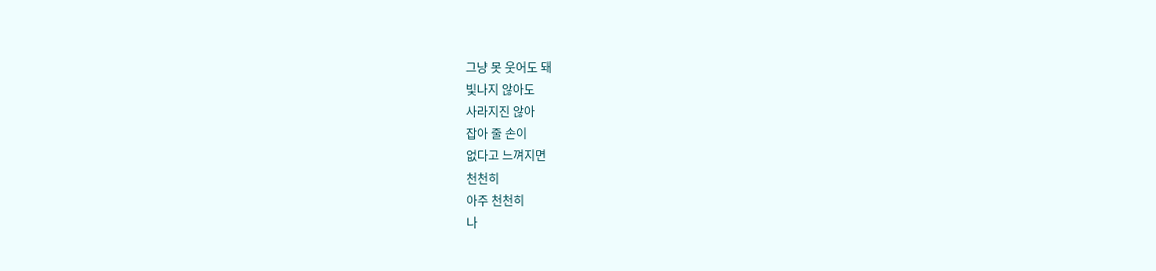그냥 못 웃어도 돼
빛나지 않아도
사라지진 않아
잡아 줄 손이
없다고 느껴지면
천천히
아주 천천히
나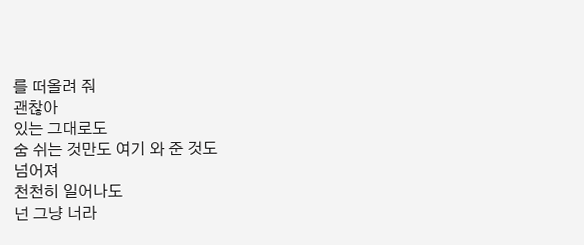를 떠올려 줘
괜찮아
있는 그대로도
숨 쉬는 것만도 여기 와 준 것도
넘어져
천천히 일어나도
넌 그냥 너라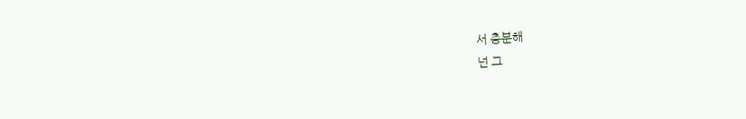서 충분해
넌 그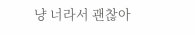냥 너라서 괜찮아